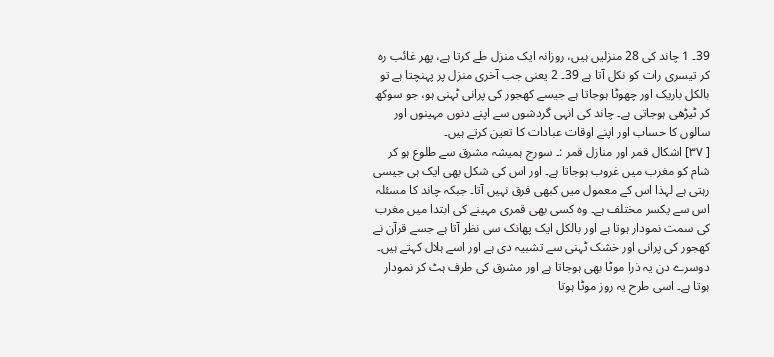39۔ 1 چاند کی 28 منزلیں ہیں، روزانہ ایک منزل طے کرتا ہے، پھر غائب رہ کر تیسری رات کو نکل آتا ہے 39۔ 2 یعنی جب آخری منزل پر پہنچتا ہے تو بالکل باریک اور چھوٹا ہوجاتا ہے جیسے کھجور کی پرانی ٹہنی ہو، جو سوکھ کر ٹیڑھی ہوجاتی ہے۔ چاند کی انہی گردشوں سے اپنے دنوں مہینوں اور سالوں کا حساب اور اپنے اوقات عبادات کا تعین کرتے ہیں۔
[ ٣٧] اشکال قمر اور منازل قمر :۔ سورج ہمیشہ مشرق سے طلوع ہو کر شام کو مغرب میں غروب ہوجاتا ہے۔ اور اس کی شکل بھی ایک ہی جیسی رہتی ہے لہذا اس کے معمول میں کبھی فرق نہیں آتا۔ جبکہ چاند کا مسئلہ اس سے یکسر مختلف ہے۔ وہ کسی بھی قمری مہینے کی ابتدا میں مغرب کی سمت نمودار ہوتا ہے اور بالکل ایک پھانک سی نظر آتا ہے جسے قرآن نے کھجور کی پرانی اور خشک ٹہنی سے تشبیہ دی ہے اور اسے ہلال کہتے ہیں۔ دوسرے دن یہ ذرا موٹا بھی ہوجاتا ہے اور مشرق کی طرف ہٹ کر نمودار ہوتا ہے۔ اسی طرح یہ روز موٹا ہوتا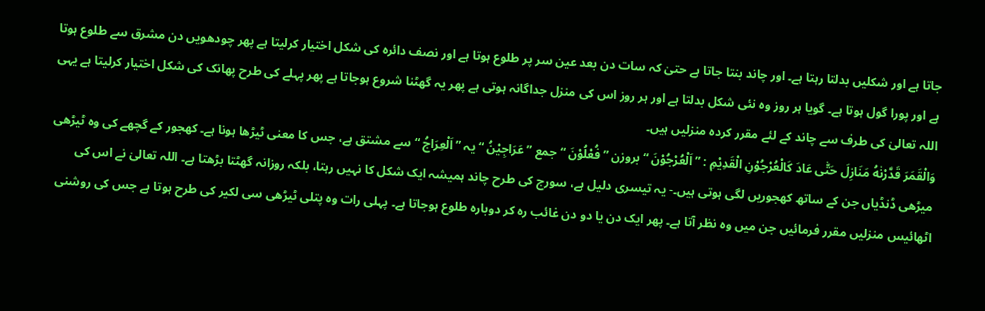جاتا ہے اور شکلیں بدلتا رہتا ہے۔ اور چاند بنتا جاتا ہے حتیٰ کہ سات دن بعد عین سر پر طلوع ہوتا ہے اور نصف دائرہ کی شکل اختیار کرلیتا ہے پھر چودھویں دن مشرق سے طلوع ہوتا ہے اور پورا گول ہوتا ہے۔ گویا ہر روز وہ نئی شکل بدلتا ہے اور ہر روز اس کی منزل جداگانہ ہوتی ہے پھر یہ گھٹنا شروع ہوجاتا ہے پھر پہلے کی طرح پھانک کی شکل اختیار کرلیتا ہے یہی اللہ تعالیٰ کی طرف سے چاند کے لئے مقرر کردہ منزلیں ہیں۔
وَالْقَمَرَ قَدَّرْنٰهُ مَنَازِلَ حَتّٰى عَادَ كَالْعُرْجُوْنِ الْقَدِيْمِ : ” اَلْعُرْجُوْنَ “ بروزن ” فُعْلُوْنَ “ جمع ” عَرَاجِیْنُ “ یہ ” اَلْعِرَاجُ “ سے مشتق ہے، جس کا معنی ٹیڑھا ہونا ہے۔ کھجور کے گچھے کی وہ ٹیڑھی میڑھی ڈنڈیاں جن کے ساتھ کھجوریں لگی ہوتی ہیں۔- یہ تیسری دلیل ہے، سورج کی طرح چاند ہمیشہ ایک شکل کا نہیں رہتا، بلکہ روزانہ گھٹتا بڑھتا ہے۔ اللہ تعالیٰ نے اس کی اٹھائیس منزلیں مقرر فرمائیں جن میں وہ نظر آتا ہے۔ پھر ایک دن یا دو دن غائب رہ کر دوبارہ طلوع ہوجاتا ہے۔ پہلی رات وہ پتلی ٹیڑھی سی لکیر کی طرح ہوتا ہے جس کی روشنی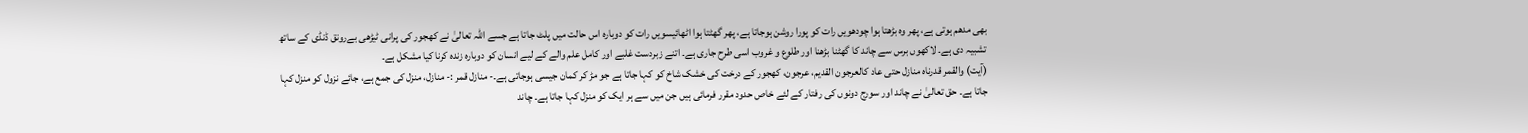بھی مدھم ہوتی ہے، پھر وہ بڑھتا ہوا چودھویں رات کو پورا روشن ہوجاتا ہے، پھر گھٹتا ہوا اٹھائیسویں رات کو دوبارہ اس حالت میں پلٹ جاتا ہے جسے اللہ تعالیٰ نے کھجور کی پرانی ٹیڑھی بےرونق ڈنڈی کے ساتھ تشبیہ دی ہے۔ لاکھوں برس سے چاند کا گھٹنا بڑھنا اور طلوع و غروب اسی طرح جاری ہے۔ اتنے زبردست غلبے اور کامل علم والے کے لیے انسان کو دوبارہ زندہ کرنا کیا مشکل ہے۔
(آیت) والقمر قدرناہ منازل حتی عاد کالعرجون القدیم، عرجون، کھجور کے درخت کی خشک شاخ کو کہا جاتا ہے جو مڑ کر کمان جیسی ہوجاتی ہے۔- منازل قمر :- منازل، منزل کی جمع ہے، جائے نزول کو منزل کہا جاتا ہے۔ حق تعالیٰ نے چاند اور سورج دونوں کی رفتار کے لئے خاص حدود مقرر فرمائی ہیں جن میں سے ہر ایک کو منزل کہا جاتا ہے۔ چاند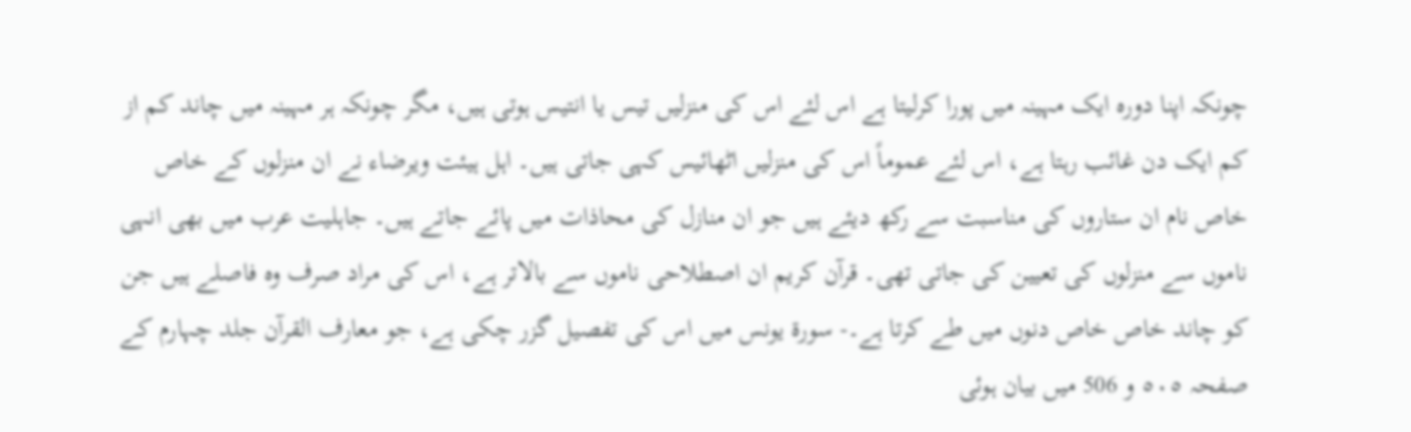چونکہ اپنا دورہ ایک مہینہ میں پورا کرلیتا ہے اس لئے اس کی منزلیں تیس یا انتیس ہوتی ہیں، مگر چونکہ ہر مہینہ میں چاند کم از کم ایک دن غائب رہتا ہے، اس لئے عموماً اس کی منزلیں اٹھائیس کہی جاتی ہیں۔ اہل ہیئت ویرضاء نے ان منزلوں کے خاص خاص نام ان ستاروں کی مناسبت سے رکھ دیئے ہیں جو ان منازل کی محاذات میں پائے جاتے ہیں۔ جاہلیت عرب میں بھی انہی ناموں سے منزلوں کی تعیین کی جاتی تھی۔ قرآن کریم ان اصطلاحی ناموں سے بالاتر ہے، اس کی مراد صرف وہ فاصلے ہیں جن کو چاند خاص خاص دنوں میں طے کرتا ہے۔- سورة یونس میں اس کی تفصیل گزر چکی ہے، جو معارف القرآن جلد چہارم کے صفحہ ٥٠٥ و 506 میں بیان ہوئی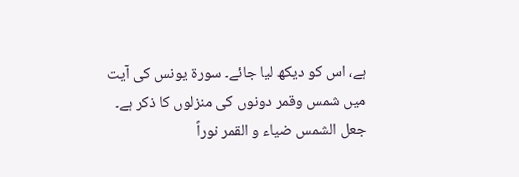ہے، اس کو دیکھ لیا جائے۔ سورة یونس کی آیت میں شمس وقمر دونوں کی منزلوں کا ذکر ہے۔ جعل الشمس ضیاء و القمر نوراً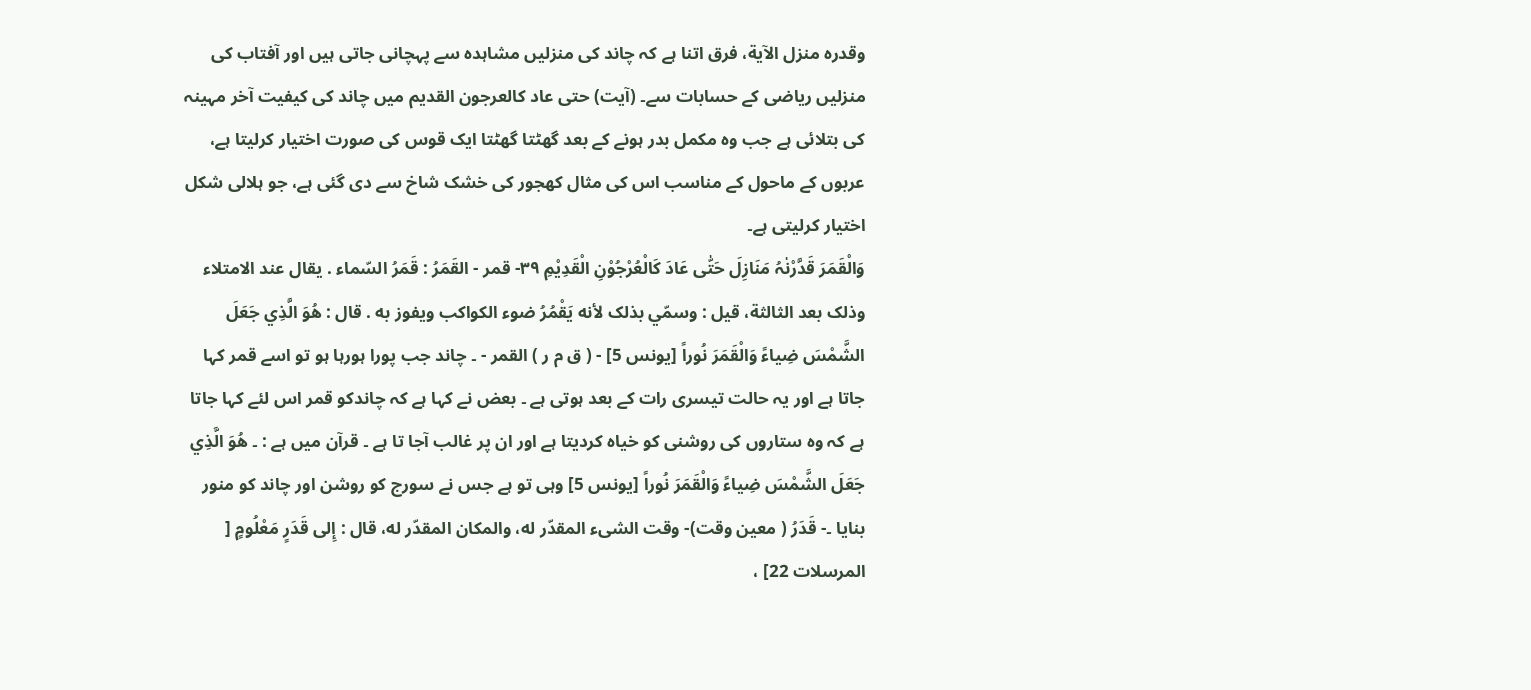وقدرہ منزل الآیة، فرق اتنا ہے کہ چاند کی منزلیں مشاہدہ سے پہچانی جاتی ہیں اور آفتاب کی منزلیں ریاضی کے حسابات سے۔ (آیت) حتی عاد کالعرجون القدیم میں چاند کی کیفیت آخر مہینہ کی بتلائی ہے جب وہ مکمل بدر ہونے کے بعد گھٹتا گھٹتا ایک قوس کی صورت اختیار کرلیتا ہے، عربوں کے ماحول کے مناسب اس کی مثال کھجور کی خشک شاخ سے دی گئی ہے، جو ہلالی شکل اختیار کرلیتی ہے۔
وَالْقَمَرَ قَدَّرْنٰہُ مَنَازِلَ حَتّٰى عَادَ كَالْعُرْجُوْنِ الْقَدِيْمِ ٣٩- قمر - القَمَرُ : قَمَرُ السّماء . يقال عند الامتلاء وذلک بعد الثالثة، قيل : وسمّي بذلک لأنه يَقْمُرُ ضوء الکواکب ويفوز به . قال : هُوَ الَّذِي جَعَلَ الشَّمْسَ ضِياءً وَالْقَمَرَ نُوراً [يونس 5] - ( ق م ر ) القمر - ۔ چاند جب پورا ہورہا ہو تو اسے قمر کہا جاتا ہے اور یہ حالت تیسری رات کے بعد ہوتی ہے ۔ بعض نے کہا ہے کہ چاندکو قمر اس لئے کہا جاتا ہے کہ وہ ستاروں کی روشنی کو خیاہ کردیتا ہے اور ان پر غالب آجا تا ہے ۔ قرآن میں ہے : ۔ هُوَ الَّذِي جَعَلَ الشَّمْسَ ضِياءً وَالْقَمَرَ نُوراً [يونس 5] وہی تو ہے جس نے سورج کو روشن اور چاند کو منور بنایا ۔- قَدَرُ ( معین وقت)- وقت الشیء المقدّر له، والمکان المقدّر له، قال : إِلى قَدَرٍ مَعْلُومٍ [ المرسلات 22] ،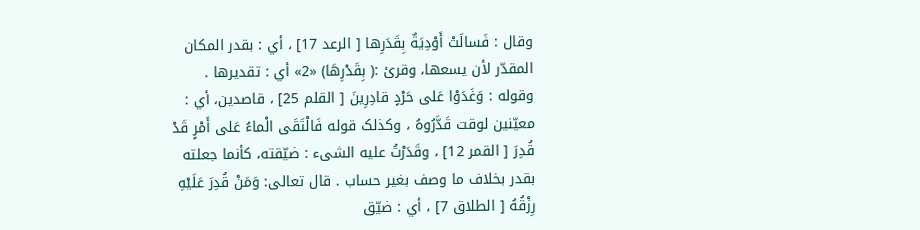وقال : فَسالَتْ أَوْدِيَةٌ بِقَدَرِها [ الرعد 17] ، أي : بقدر المکان المقدّر لأن يسعها، وقرئ :( بِقَدْرِهَا) «2» أي : تقدیرها . وقوله : وَغَدَوْا عَلى حَرْدٍ قادِرِينَ [ القلم 25] ، قاصدین، أي : معيّنين لوقت قَدَّرُوهُ ، وکذلک قوله فَالْتَقَى الْماءُ عَلى أَمْرٍ قَدْ قُدِرَ [ القمر 12] ، وقَدَرْتُ عليه الشیء : ضيّقته، كأنما جعلته بقدر بخلاف ما وصف بغیر حساب . قال تعالی: وَمَنْ قُدِرَ عَلَيْهِ رِزْقُهُ [ الطلاق 7] ، أي : ضيّق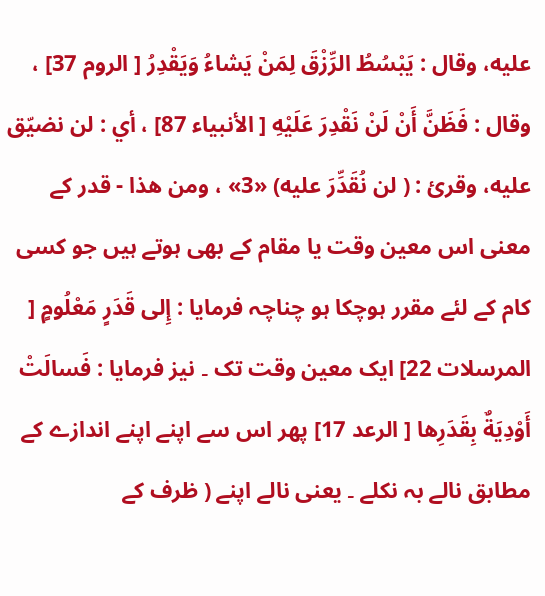عليه، وقال : يَبْسُطُ الرِّزْقَ لِمَنْ يَشاءُ وَيَقْدِرُ [ الروم 37] ، وقال : فَظَنَّ أَنْ لَنْ نَقْدِرَ عَلَيْهِ [ الأنبیاء 87] ، أي : لن نضيّق عليه، وقرئ : ( لن نُقَدِّرَ عليه) «3» ، ومن هذا - قدر کے معنی اس معین وقت یا مقام کے بھی ہوتے ہیں جو کسی کام کے لئے مقرر ہوچکا ہو چناچہ فرمایا : إِلى قَدَرٍ مَعْلُومٍ [ المرسلات 22] ایک معین وقت تک ۔ نیز فرمایا : فَسالَتْ أَوْدِيَةٌ بِقَدَرِها [ الرعد 17] پھر اس سے اپنے اپنے اندازے کے مطابق نالے بہ نکلے ۔ یعنی نالے اپنے ( ظرف کے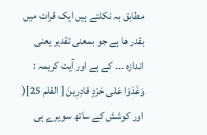مطابق بہ نکلتے ہیں ایک قرات میں بقدر ھا ہے جو بمعنی تقدیر یعنی اندازہ ۔۔۔ کے ہے اور آیت کریمہ : وَغَدَوْا عَلى حَرْدٍ قادِرِينَ [ القلم 25]( اور کوشش کے ساتھ سویرے ہی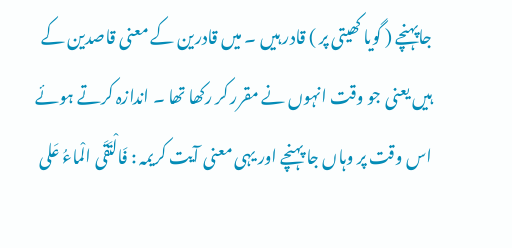جاپہنچے ( گویا کھیتی پر ) قادر ہیں ۔ میں قادرین کے معنی قاصدین کے ہیں یعنی جو وقت انہوں نے مقرر کر رکھا تھا ۔ اندازہ کرتے ہوئے اس وقت پر وہاں جا پہنچے اور یہی معنی آیت کریمہ : فَالْتَقَى الْماءُ عَلى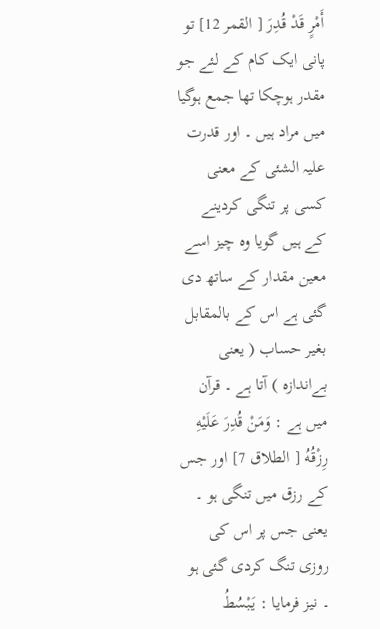أَمْرٍ قَدْ قُدِرَ [ القمر 12] تو پانی ایک کام کے لئے جو مقدر ہوچکا تھا جمع ہوگیا میں مراد ہیں ۔ اور قدرت علیہ الشئی کے معنی کسی پر تنگی کردینے کے ہیں گویا وہ چیز اسے معین مقدار کے ساتھ دی گئی ہے اس کے بالمقابل بغیر حساب ( یعنی بےاندازہ ) آتا ہے ۔ قرآن میں ہے : وَمَنْ قُدِرَ عَلَيْهِ رِزْقُهُ [ الطلاق 7] اور جس کے رزق میں تنگی ہو ۔ یعنی جس پر اس کی روزی تنگ کردی گئی ہو ۔ نیز فرمایا : يَبْسُطُ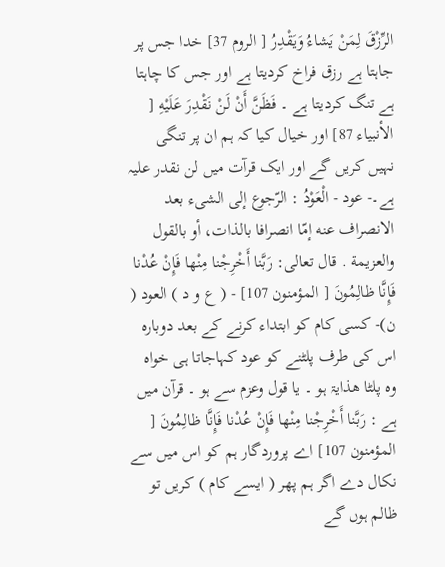الرِّزْقَ لِمَنْ يَشاءُ وَيَقْدِرُ [ الروم 37] خدا جس پر جاہتا ہے رزق فراخ کردیتا ہے اور جس کا چاہتا ہے تنگ کردیتا ہے ۔ فَظَنَّ أَنْ لَنْ نَقْدِرَ عَلَيْهِ [ الأنبیاء 87] اور خیال کیا کہ ہم ان پر تنگی نہیں کریں گے اور ایک قرآت میں لن نقدر علیہ ہے۔- عود - الْعَوْدُ : الرّجوع إلى الشیء بعد الانصراف عنه إمّا انصرافا بالذات، أو بالقول والعزیمة . قال تعالی: رَبَّنا أَخْرِجْنا مِنْها فَإِنْ عُدْنا فَإِنَّا ظالِمُونَ [ المؤمنون 107] - ( ع و د ) العود ( ن)- کسی کام کو ابتداء کرنے کے بعد دوبارہ اس کی طرف پلٹنے کو عود کہاجاتا ہی خواہ وہ پلٹا ھذایۃ ہو ۔ یا قول وعزم سے ہو ۔ قرآن میں ہے : رَبَّنا أَخْرِجْنا مِنْها فَإِنْ عُدْنا فَإِنَّا ظالِمُونَ [ المؤمنون 107] اے پروردگار ہم کو اس میں سے نکال دے اگر ہم پھر ( ایسے کام ) کریں تو ظالم ہوں گے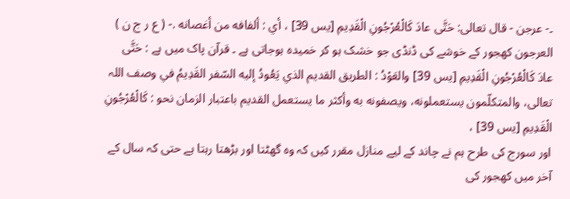۔- عرجن - قال تعالی: حَتَّى عادَ كَالْعُرْجُونِ الْقَدِيمِ [يس 39] ، أي : ألفافه من أغصانه .- ( ع ر ج ن ) العرجون کھجور کے خوشے کی ڈنڈی جو خشک ہو کر خمیدہ ہوجاتی ہے ۔ قرآن پاک میں ہے : حَتَّى عادَ كَالْعُرْجُونِ الْقَدِيمِ [يس 39] والعَوْدُ : الطریق القدیم الذي يَعُودُ إليه السّفر القَدِيمُ في وصف اللہ تعالی، والمتکلّمون يستعملونه، ويصفونه به وأكثر ما يستعمل القدیم باعتبار الزمان نحو : كَالْعُرْجُونِ الْقَدِيمِ [يس 39] ،
اور سورج کی طرح ہم نے چاند کے لیے منازل مقرر کیں کہ وہ گھٹتا اور بڑھتا رہتا ہے حتی کہ سال کے آخر میں کھجور کی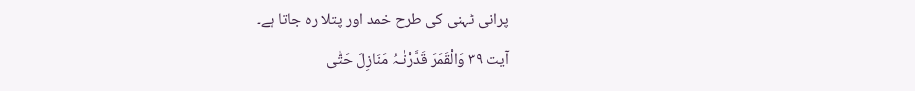پرانی ٹہنی کی طرح خمد اور پتلا رہ جاتا ہے۔
آیت ٣٩ وَالْقَمَرَ قَدَّرْنٰـہُ مَنَازِلَ حَتّٰی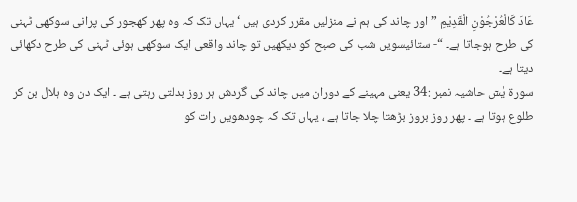عَادَ کَالْعُرْجُوْنِ الْقَدِیْمِ ” اور چاند کی ہم نے منزلیں مقرر کردی ہیں ‘ یہاں تک کہ وہ پھر کھجور کی پرانی سوکھی ٹہنی کی طرح ہوجاتا ہے۔ “- ستائیسویں شب کی صبح کو دیکھیں تو چاند واقعی ایک سوکھی ہوئی ٹہنی کی طرح دکھائی دیتا ہے۔
سورة یٰسٓ حاشیہ نمبر :34 یعنی مہینے کے دوران میں چاند کی گردش ہر روز بدلتی رہتی ہے ۔ ایک دن وہ ہلال بن کر طلوع ہوتا ہے ۔ پھر روز بروز بڑھتا چلا جاتا ہے ، یہاں تک کہ چودھویں رات کو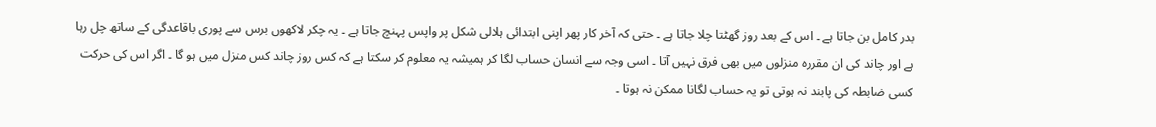بدر کامل بن جاتا ہے ۔ اس کے بعد روز گھٹتا چلا جاتا ہے ۔ حتی کہ آخر کار پھر اپنی ابتدائی ہلالی شکل پر واپس پہنچ جاتا ہے ۔ یہ چکر لاکھوں برس سے پوری باقاعدگی کے ساتھ چل رہا ہے اور چاند کی ان مقررہ منزلوں میں بھی فرق نہیں آتا ۔ اسی وجہ سے انسان حساب لگا کر ہمیشہ یہ معلوم کر سکتا ہے کہ کس روز چاند کس منزل میں ہو گا ۔ اگر اس کی حرکت کسی ضابطہ کی پابند نہ ہوتی تو یہ حساب لگانا ممکن نہ ہوتا ۔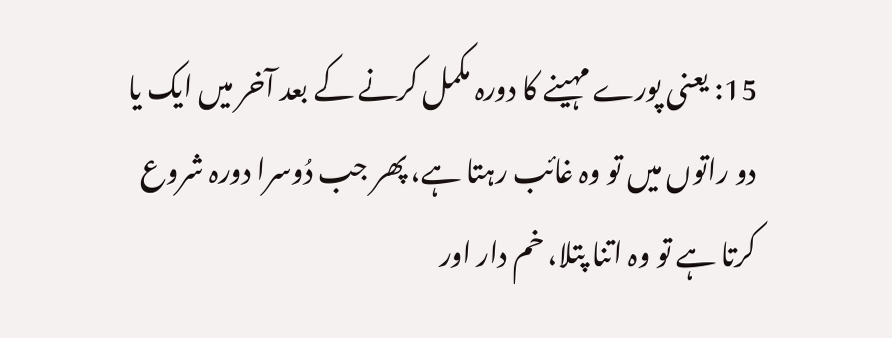15: یعنی پورے مہینے کا دورہ مکمل کرنے کے بعد آخر میں ایک یا دو راتوں میں تو وہ غائب رہتا ہے، پھر جب دُوسرا دورہ شروع کرتا ہے تو وہ اتنا پتلا، خم دار اور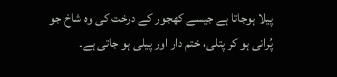پیلا ہوجاتا ہے جیسے کھجور کے درخت کی وہ شاخ جو پُرانی ہو کر پتلی، ختم دار اور پیلی ہو جاتی ہے۔